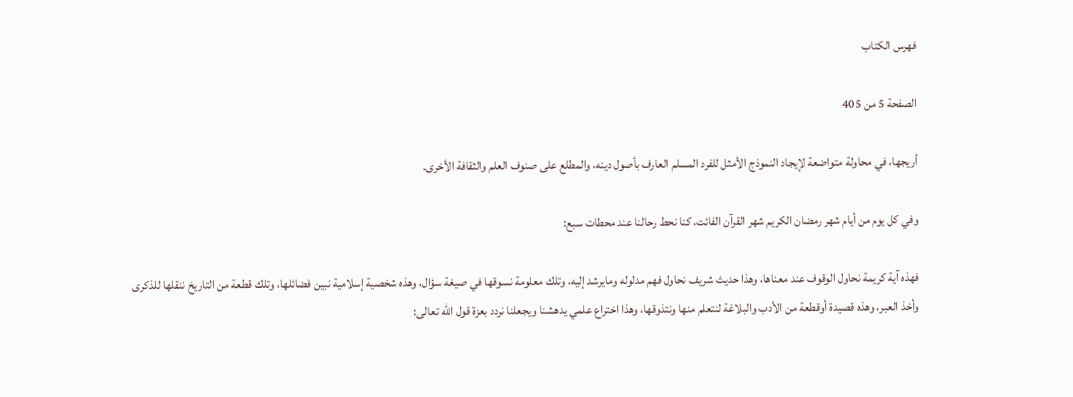فهرس الكتاب

الصفحة 5 من 405

أريجها، في محاولة متواضعة لإيجاد النموذج الأمثل للفرد المسلم العارف بأصول دينه، والمطلع على صنوف العلم والثقافة الأخرى.

وفي كل يوم من أيام شهر رمضان الكريم شهر القرآن الفائت، كنا نحط رحالنا عند محطات سبع:

فهذه آية كريمة نحاول الوقوف عند معناها، وهذا حديث شريف نحاول فهم مدلوله ومايرشد إليه، وتلك معلومة نسوقها في صيغة سؤال، وهذه شخصية إسلامية نبين فضائلها، وتلك قطعة من التاريخ ننقلها للذكرى وأخذ العبر، وهذه قصيدة أوقطعة من الأدب والبلاغة لنتعلم منها ونتذوقها، وهذا اختراع علمي يدهشنا ويجعلنا نردد بعزة قول الله تعالى: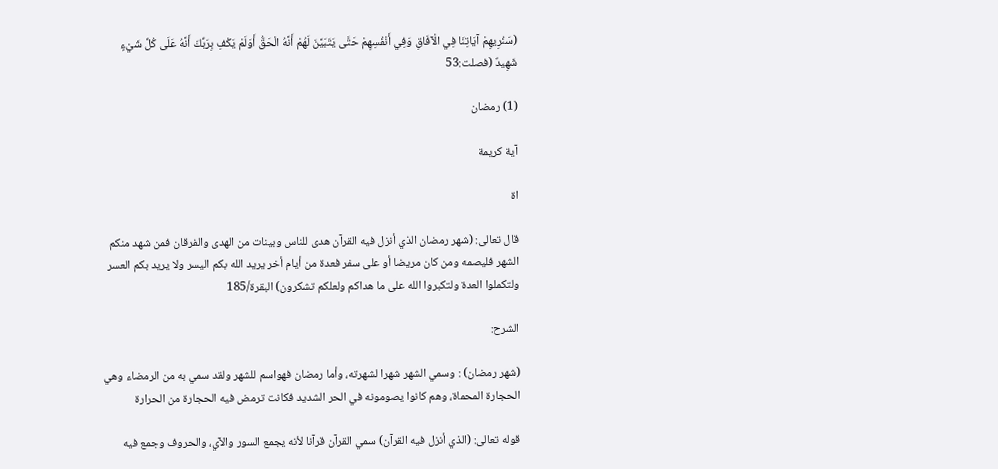(سَنُرِيهِمْ آيَاتِنَا فِي الْآفَاقِ وَفِي أَنْفُسِهِمْ حَتَّى يَتَبَيَّنَ لَهُمْ أَنَّهُ الْحَقُّ أَوَلَمْ يَكْفِ بِرَبِّكَ أَنَّهُ عَلَى كُلِّ شَيْءٍ شَهِيدٌ (فصلت:53

(1) رمضان

آية كريمة

اة

قال تعالى: (شهر رمضان الذي أنزل فيه القرآن هدى للناس وبينات من الهدى والفرقان فمن شهد منكم الشهر فليصمه ومن كان مريضا أو على سفر فعدة من أيام أخر يريد الله بكم اليسر ولا يريد بكم العسر ولتكملوا العدة ولتكبروا الله على ما هداكم ولعلكم تشكرون) البقرة/185

الشرح:

(شهر رمضان) : وسمي الشهر شهرا لشهرته، وأما رمضان فهواسم للشهر ولقد سمي به من الرمضاء وهي الحجارة المحماة، وهم كانوا يصومونه في الحر الشديد فكانت ترمض فيه الحجارة من الحرارة

قوله تعالى: (الذي أنزل فيه القرآن) سمي القرآن قرآنا لأنه يجمع السور والآي، والحروف وجمع فيه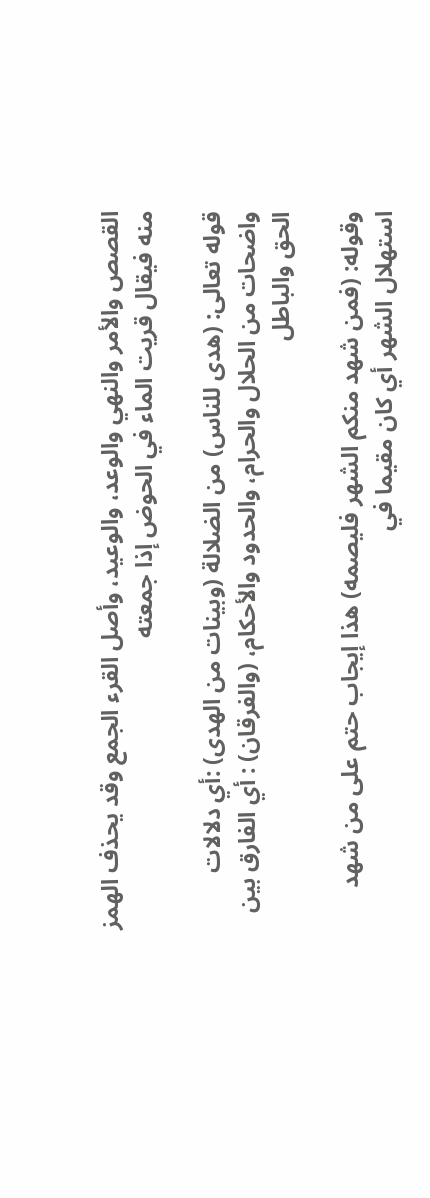القصص والأمر والنهي والوعد، والوعيد، وأصل القرء الجمع وقد يحذف الهمز منه فيقال قريت الماء في الحوض إذا جمعته

قوله تعالى: (هدى للناس) من الضلالة (وبينات من الهدى) :أي دلالات واضحات من الحلال والحرام، والحدود والأحكام، (والفرقان) : أي الفارق بين الحق والباطل

وقوله: (فمن شهد منكم الشهر فليصمه) هذا إيجاب حتم على من شهد استهلال الشهر أي كان مقيما في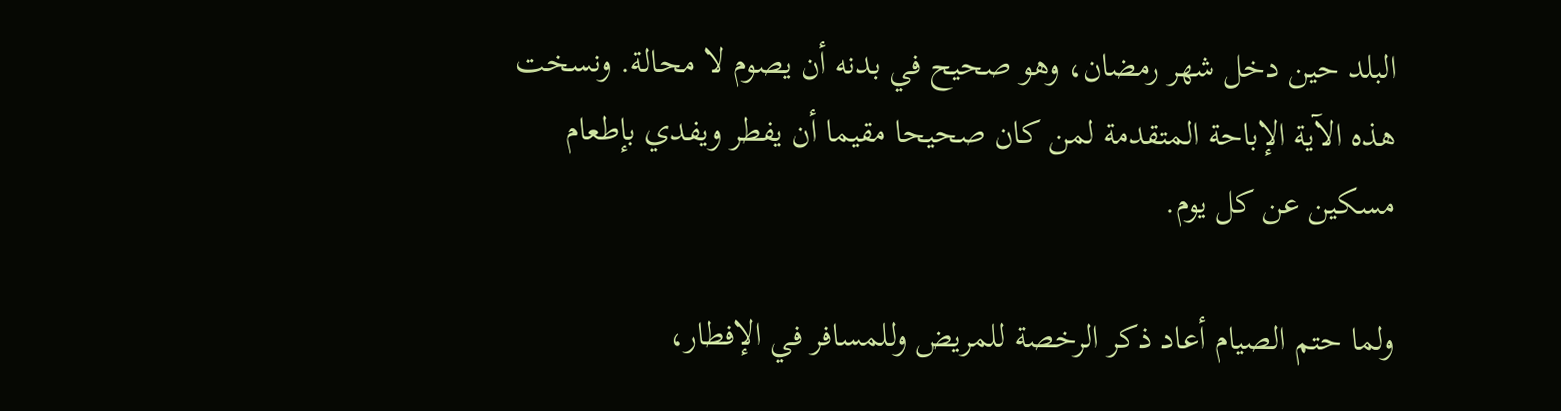البلد حين دخل شهر رمضان، وهو صحيح في بدنه أن يصوم لا محالة. ونسخت هذه الآية الإباحة المتقدمة لمن كان صحيحا مقيما أن يفطر ويفدي بإطعام مسكين عن كل يوم.

ولما حتم الصيام أعاد ذكر الرخصة للمريض وللمسافر في الإفطار،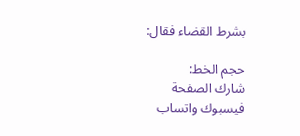بشرط القضاء فقال:

حجم الخط:
شارك الصفحة
فيسبوك واتساب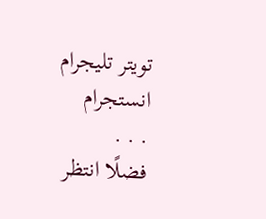تويتر تليجرام انستجرام
. . .
فضلًا انتظر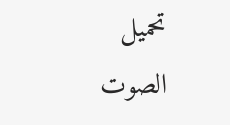تحميل الصوت